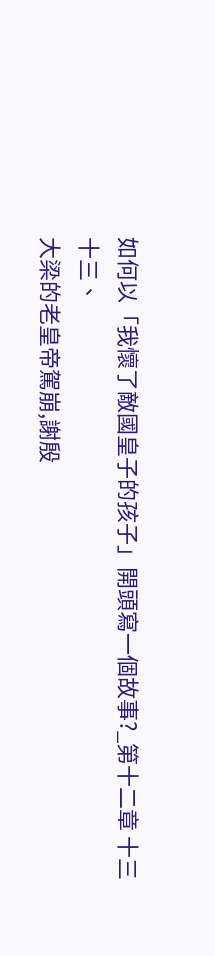如何以「我懷了敵國皇子的孩子」開頭寫一個故事?_第十二章 十三
十三、
大梁的老皇帝駕崩,謝殷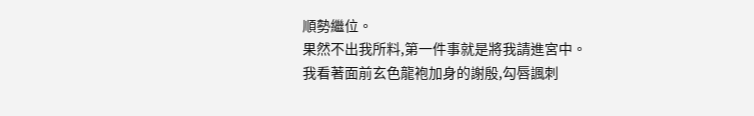順勢繼位。
果然不出我所料,第一件事就是將我請進宮中。
我看著面前玄色龍袍加身的謝殷,勾唇諷刺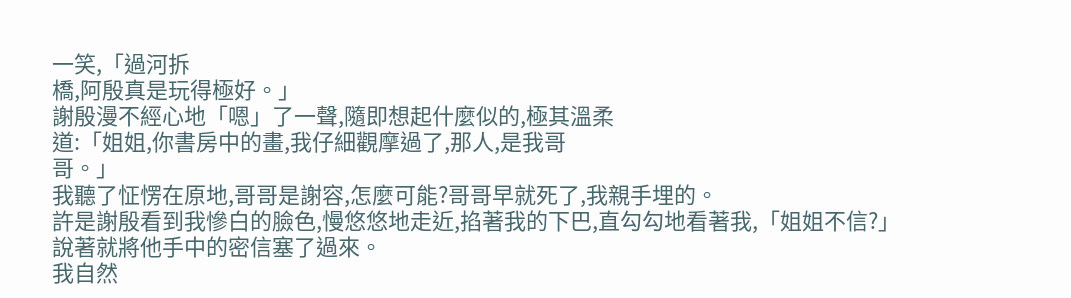一笑,「過河拆
橋,阿殷真是玩得極好。」
謝殷漫不經心地「嗯」了一聲,隨即想起什麼似的,極其溫柔
道:「姐姐,你書房中的畫,我仔細觀摩過了,那人,是我哥
哥。」
我聽了怔愣在原地,哥哥是謝容,怎麼可能?哥哥早就死了,我親手埋的。
許是謝殷看到我慘白的臉色,慢悠悠地走近,掐著我的下巴,直勾勾地看著我,「姐姐不信?」說著就將他手中的密信塞了過來。
我自然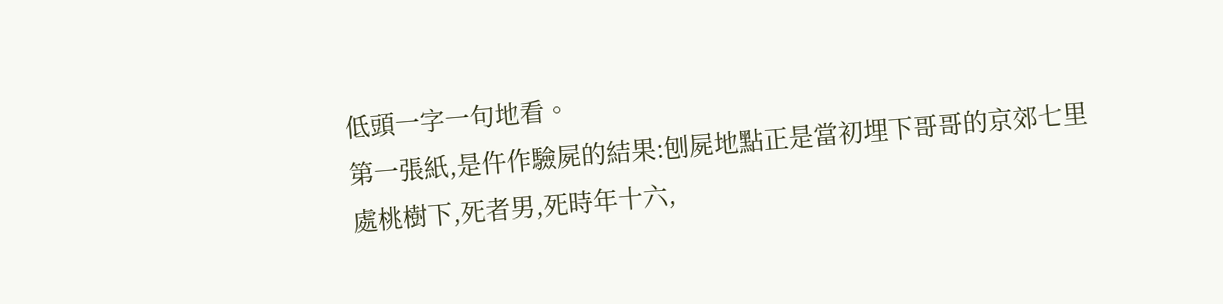低頭一字一句地看。
第一張紙,是仵作驗屍的結果:刨屍地點正是當初埋下哥哥的京郊七里處桃樹下,死者男,死時年十六,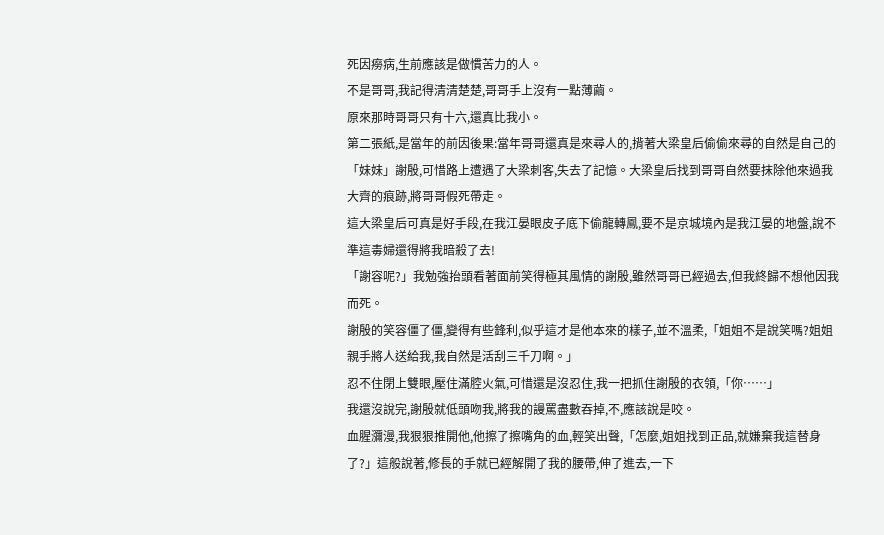死因癆病,生前應該是做慣苦力的人。
不是哥哥,我記得清清楚楚,哥哥手上沒有一點薄繭。
原來那時哥哥只有十六,還真比我小。
第二張紙,是當年的前因後果:當年哥哥還真是來尋人的,揹著大梁皇后偷偷來尋的自然是自己的「妹妹」謝殷,可惜路上遭遇了大梁刺客,失去了記憶。大梁皇后找到哥哥自然要抹除他來過我大齊的痕跡,將哥哥假死帶走。
這大梁皇后可真是好手段,在我江晏眼皮子底下偷龍轉鳳,要不是京城境內是我江晏的地盤,說不準這毒婦還得將我暗殺了去!
「謝容呢?」我勉強抬頭看著面前笑得極其風情的謝殷,雖然哥哥已經過去,但我終歸不想他因我而死。
謝殷的笑容僵了僵,變得有些鋒利,似乎這才是他本來的樣子,並不溫柔,「姐姐不是說笑嗎?姐姐親手將人送給我,我自然是活刮三千刀啊。」
忍不住閉上雙眼,壓住滿腔火氣,可惜還是沒忍住,我一把抓住謝殷的衣領,「你……」
我還沒說完,謝殷就低頭吻我,將我的謾罵盡數吞掉,不,應該說是咬。
血腥瀰漫,我狠狠推開他,他擦了擦嘴角的血,輕笑出聲,「怎麼,姐姐找到正品,就嫌棄我這替身了?」這般說著,修長的手就已經解開了我的腰帶,伸了進去,一下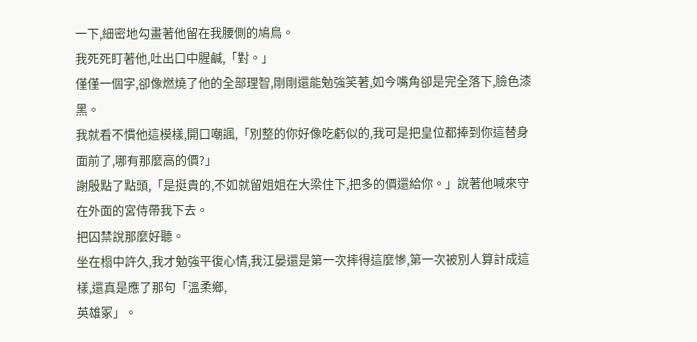一下,細密地勾畫著他留在我腰側的鳩鳥。
我死死盯著他,吐出口中腥鹹,「對。」
僅僅一個字,卻像燃燒了他的全部理智,剛剛還能勉強笑著,如今嘴角卻是完全落下,臉色漆黑。
我就看不慣他這模樣,開口嘲諷,「別整的你好像吃虧似的,我可是把皇位都捧到你這替身面前了,哪有那麼高的價?」
謝殷點了點頭,「是挺貴的,不如就留姐姐在大梁住下,把多的價還給你。」說著他喊來守在外面的宮侍帶我下去。
把囚禁說那麼好聽。
坐在榻中許久,我才勉強平復心情,我江晏還是第一次摔得這麼慘,第一次被別人算計成這樣,還真是應了那句「溫柔鄉,
英雄冢」。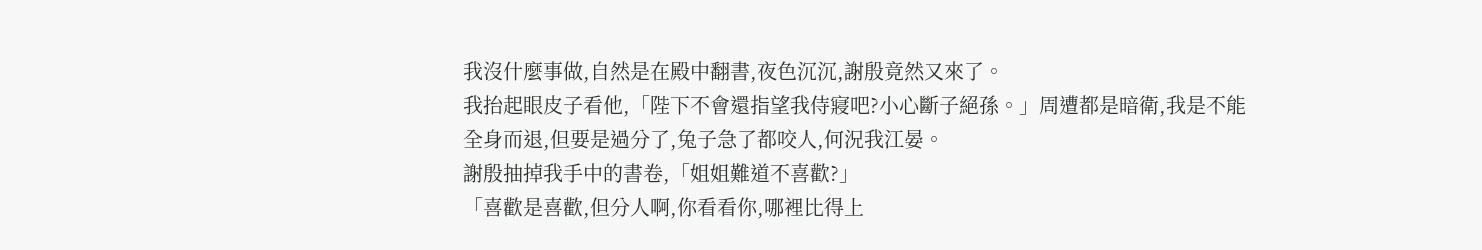我沒什麼事做,自然是在殿中翻書,夜色沉沉,謝殷竟然又來了。
我抬起眼皮子看他,「陛下不會還指望我侍寢吧?小心斷子絕孫。」周遭都是暗衛,我是不能全身而退,但要是過分了,兔子急了都咬人,何況我江晏。
謝殷抽掉我手中的書卷,「姐姐難道不喜歡?」
「喜歡是喜歡,但分人啊,你看看你,哪裡比得上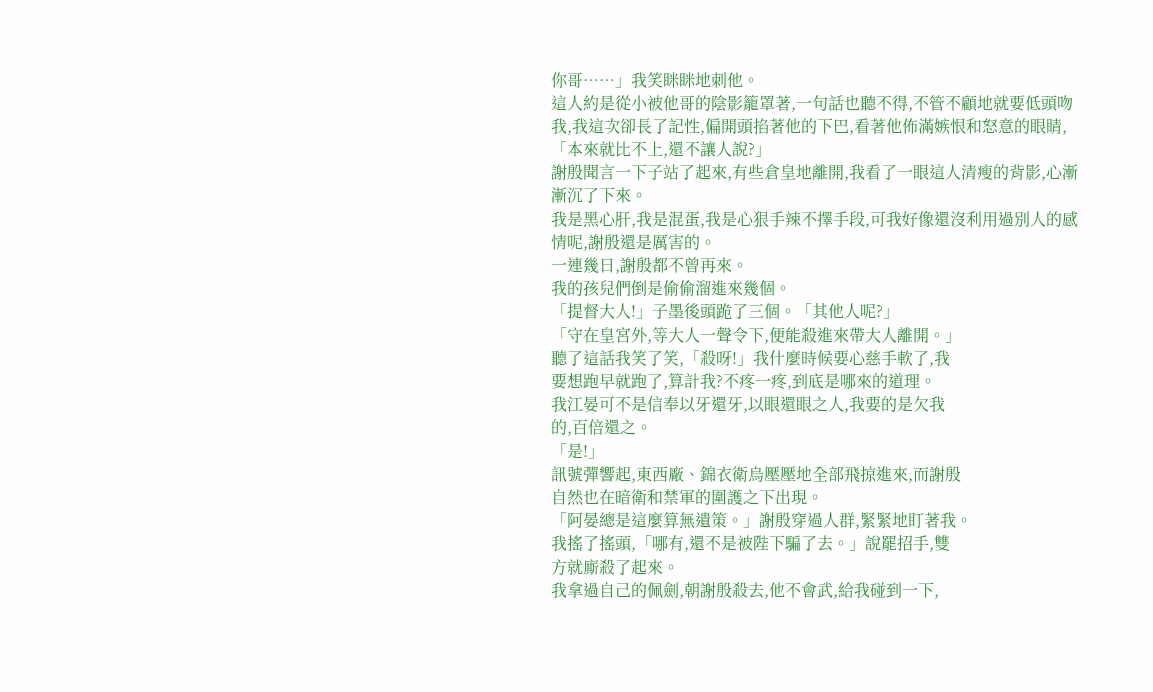你哥……」我笑眯眯地刺他。
這人約是從小被他哥的陰影籠罩著,一句話也聽不得,不管不顧地就要低頭吻我,我這次卻長了記性,偏開頭掐著他的下巴,看著他佈滿嫉恨和怒意的眼睛,「本來就比不上,還不讓人說?」
謝殷聞言一下子站了起來,有些倉皇地離開,我看了一眼這人清瘦的背影,心漸漸沉了下來。
我是黑心肝,我是混蛋,我是心狠手辣不擇手段,可我好像還沒利用過別人的感情呢,謝殷還是厲害的。
一連幾日,謝殷都不曾再來。
我的孩兒們倒是偷偷溜進來幾個。
「提督大人!」子墨後頭跪了三個。「其他人呢?」
「守在皇宮外,等大人一聲令下,便能殺進來帶大人離開。」
聽了這話我笑了笑,「殺呀!」我什麼時候要心慈手軟了,我
要想跑早就跑了,算計我?不疼一疼,到底是哪來的道理。
我江晏可不是信奉以牙還牙,以眼還眼之人,我要的是欠我
的,百倍還之。
「是!」
訊號彈響起,東西廠、錦衣衛烏壓壓地全部飛掠進來,而謝殷
自然也在暗衛和禁軍的圍護之下出現。
「阿晏總是這麼算無遺策。」謝殷穿過人群,緊緊地盯著我。
我搖了搖頭,「哪有,還不是被陛下騙了去。」說罷招手,雙
方就廝殺了起來。
我拿過自己的佩劍,朝謝殷殺去,他不會武,給我碰到一下,